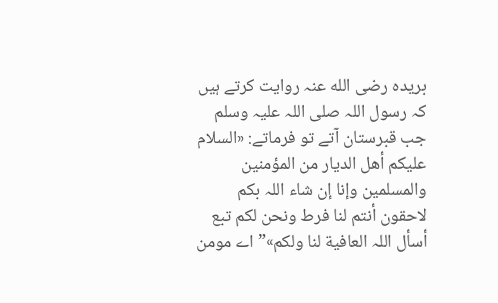بریدہ رضی الله عنہ روایت کرتے ہیں کہ رسول اللہ صلی اللہ علیہ وسلم جب قبرستان آتے تو فرماتے: «السلام عليكم أهل الديار من المؤمنين والمسلمين وإنا إن شاء اللہ بكم لاحقون أنتم لنا فرط ونحن لكم تبع أسأل اللہ العافية لنا ولكم»”اے مومن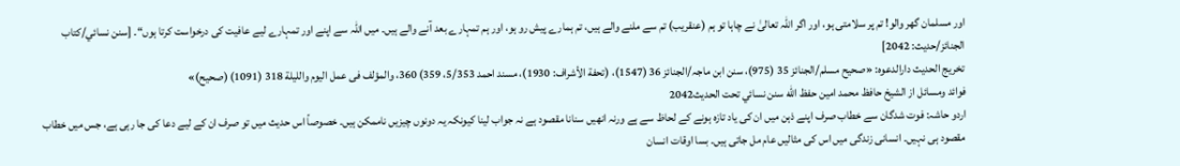اور مسلمان گھر والو! تم پر سلامتی ہو، اور اگر اللہ تعالیٰ نے چاہا تو ہم (عنقریب) تم سے ملنے والے ہیں، تم ہمارے پیش رو ہو، اور ہم تمہارے بعد آنے والے ہیں۔ میں اللہ سے اپنے اور تمہارے لیے عافیت کی درخواست کرتا ہوں“۔ [سنن نسائي/كتاب الجنائز/حدیث: 2042]
تخریج الحدیث دارالدعوہ: «صحیح مسلم/الجنائز 35 (975)، سنن ابن ماجہ/الجنائز 36 (1547)، (تحفة الأشراف: 1930)، مسند احمد 5/353، 359) 360، والمؤلف فی عمل الیوم واللیلة 318 (1091) (صحیح)»
فوائد ومسائل از الشيخ حافظ محمد امين حفظ الله سنن نسائي تحت الحديث2042
اردو حاشہ: فوت شدگان سے خطاب صرف اپنے ذہن میں ان کی یاد تازہ ہونے کے لحاظ سے ہے ورنہ انھیں سنانا مقصود ہے نہ جواب لینا کیونکہ یہ دونوں چیزیں ناممکن ہیں۔ خصوصاً اس حدیث میں تو صرف ان کے لیے دعا کی جا رہی ہے، جس میں خطاب مقصود ہی نہیں۔ انسانی زندگی میں اس کی مثالیں عام مل جاتی ہیں۔ بسا اوقات انسان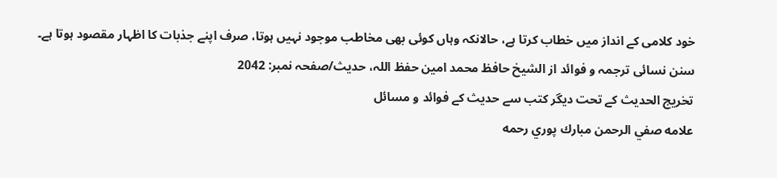خود کلامی کے انداز میں خطاب کرتا ہے، حالانکہ وہاں کوئی بھی مخاطب موجود نہیں ہوتا، صرف اپنے جذبات کا اظہار مقصود ہوتا ہے۔
سنن نسائی ترجمہ و فوائد از الشیخ حافظ محمد امین حفظ اللہ، حدیث/صفحہ نمبر: 2042
تخریج الحدیث کے تحت دیگر کتب سے حدیث کے فوائد و مسائل
علامه صفي الرحمن مبارك پوري رحمه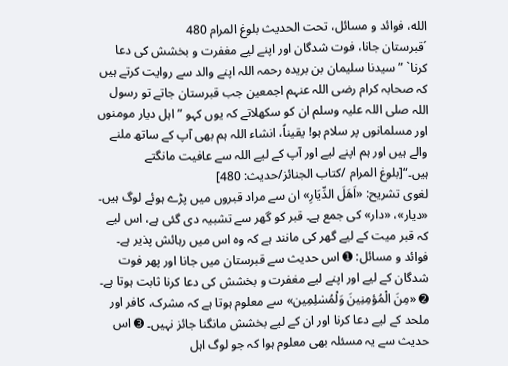الله، فوائد و مسائل، تحت الحديث بلوغ المرام 480
´قبرستان جانا، فوت شدگان اور اپنے لیے مغفرت و بخشش کی دعا کرنا` ”سیدنا سلیمان بن بریدہ رحمہ اللہ اپنے والد سے روایت کرتے ہیں کہ صحابہ کرام رضی اللہ عنہم اجمعین جب قبرستان جاتے تو رسول اللہ صلی اللہ علیہ وسلم ان کو سکھلاتے کہ یوں کہو ”اہل دیار مومنوں اور مسلمانوں پر سلام ہو! یقیناً، انشاء اللہ ہم بھی آپ کے ساتھ ملنے والے ہیں اور ہم اپنے لیے اور آپ کے لیے اللہ سے عافیت مانگتے ہیں۔“[بلوغ المرام /كتاب الجنائز/حدیث: 480]
لغوی تشریح: «اَهَلَ الدِّيَارِ» ان سے مراد قبروں میں پڑے ہوئے لوگ ہیں۔ «ديار»، «دار» کی جمع ہے۔ قبر کو گھر سے تشبیہ دی گئی ہے، اس لیے کہ قبر میت کے لیے گھر کی مانند ہے کہ وہ اس میں رہائش پذیر ہے۔
فوائد و مسائل: ➊ اس حدیث سے قبرستان میں جانا اور پھر فوت شدگان کے لیے اور اپنے لیے مغفرت و بخشش کی دعا کرنا ثابت ہوتا ہے۔ ➋ «مِنَ الْمُؤمِنِينَ وَلْمُسٰلِمِين» سے معلوم ہوتا ہے کہ مشرک، کافر اور ملحد کے لیے دعا کرنا اور ان کے لیے بخشش مانگنا جائز نہیں۔ ➌ اس حدیث سے یہ مسئلہ بھی معلوم ہوا کہ جو لوگ اہل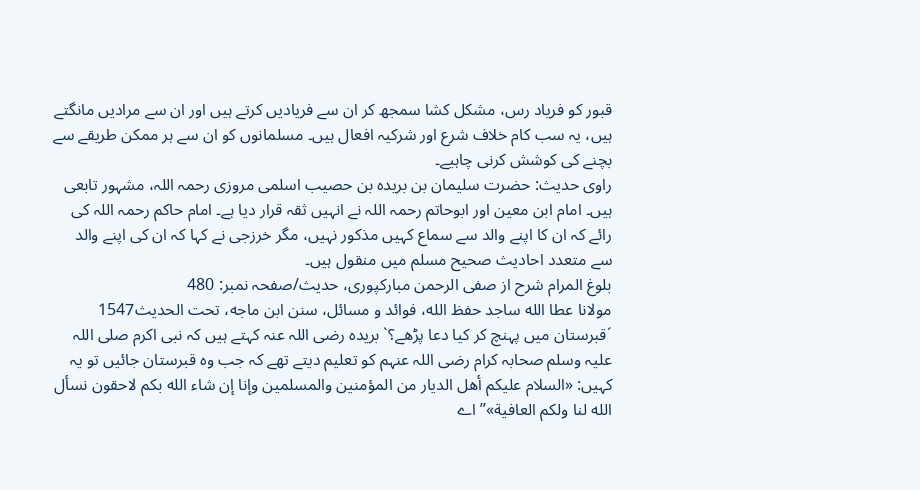قبور کو فریاد رس، مشکل کشا سمجھ کر ان سے فریادیں کرتے ہیں اور ان سے مرادیں مانگتے ہیں، یہ سب کام خلاف شرع اور شرکیہ افعال ہیں۔ مسلمانوں کو ان سے ہر ممکن طریقے سے بچنے کی کوشش کرنی چاہیے۔
راوی حدیث: حضرت سلیمان بن بریدہ بن حصیب اسلمی مروزی رحمہ اللہ، مشہور تابعی ہیں۔ امام ابن معین اور ابوحاتم رحمہ اللہ نے انہیں ثقہ قرار دیا ہے۔ امام حاکم رحمہ اللہ کی رائے کہ ان کا اپنے والد سے سماع کہیں مذکور نہیں، مگر خرزجی نے کہا کہ ان کی اپنے والد سے متعدد احادیث صحیح مسلم میں منقول ہیں۔
بلوغ المرام شرح از صفی الرحمن مبارکپوری، حدیث/صفحہ نمبر: 480
مولانا عطا الله ساجد حفظ الله، فوائد و مسائل، سنن ابن ماجه، تحت الحديث1547
´قبرستان میں پہنچ کر کیا دعا پڑھے؟` بریدہ رضی اللہ عنہ کہتے ہیں کہ نبی اکرم صلی اللہ علیہ وسلم صحابہ کرام رضی اللہ عنہم کو تعلیم دیتے تھے کہ جب وہ قبرستان جائیں تو یہ کہیں: «السلام عليكم أهل الديار من المؤمنين والمسلمين وإنا إن شاء الله بكم لاحقون نسأل الله لنا ولكم العافية»”اے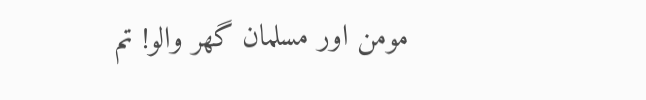مومن اور مسلمان گھر والو! تم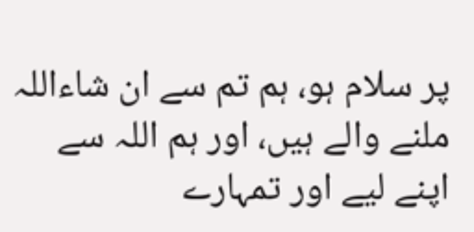پر سلام ہو، ہم تم سے ان شاءاللہ ملنے والے ہیں، اور ہم اللہ سے اپنے لیے اور تمہارے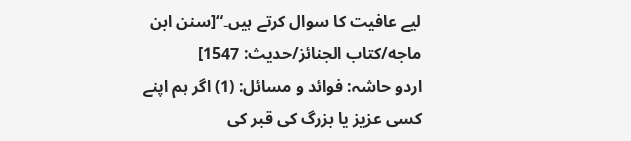لیے عافیت کا سوال کرتے ہیں۔“[سنن ابن ماجه/كتاب الجنائز/حدیث: 1547]
اردو حاشہ: فوائد و مسائل: (1) اگر ہم اپنے کسی عزیز یا بزرگ کی قبر کی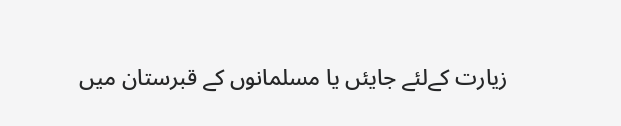زیارت کےلئے جایئں یا مسلمانوں کے قبرستان میں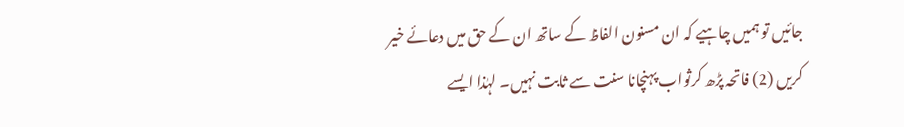جائیں تو ہمیں چاہیے کہ ان مسنون الفاظ کے ساتھ ان کے حق میں دعائے خیر کریں (2) فاتحہ پڑھ کرثواب پہنچانا سنت سے ثابت نہیں۔ لہٰذا ایسے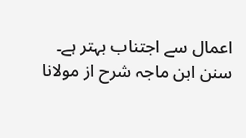اعمال سے اجتناب بہتر ہے۔
سنن ابن ماجہ شرح از مولانا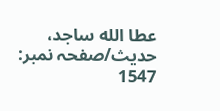عطا الله ساجد، حدیث/صفحہ نمبر: 1547